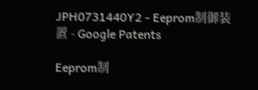JPH0731440Y2 - Eeprom制御装置 - Google Patents

Eeprom制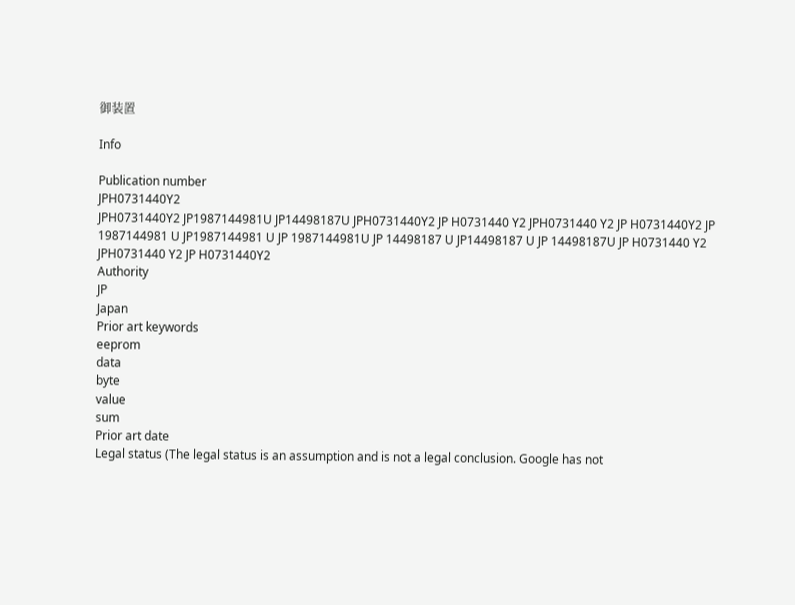御装置

Info

Publication number
JPH0731440Y2
JPH0731440Y2 JP1987144981U JP14498187U JPH0731440Y2 JP H0731440 Y2 JPH0731440 Y2 JP H0731440Y2 JP 1987144981 U JP1987144981 U JP 1987144981U JP 14498187 U JP14498187 U JP 14498187U JP H0731440 Y2 JPH0731440 Y2 JP H0731440Y2
Authority
JP
Japan
Prior art keywords
eeprom
data
byte
value
sum
Prior art date
Legal status (The legal status is an assumption and is not a legal conclusion. Google has not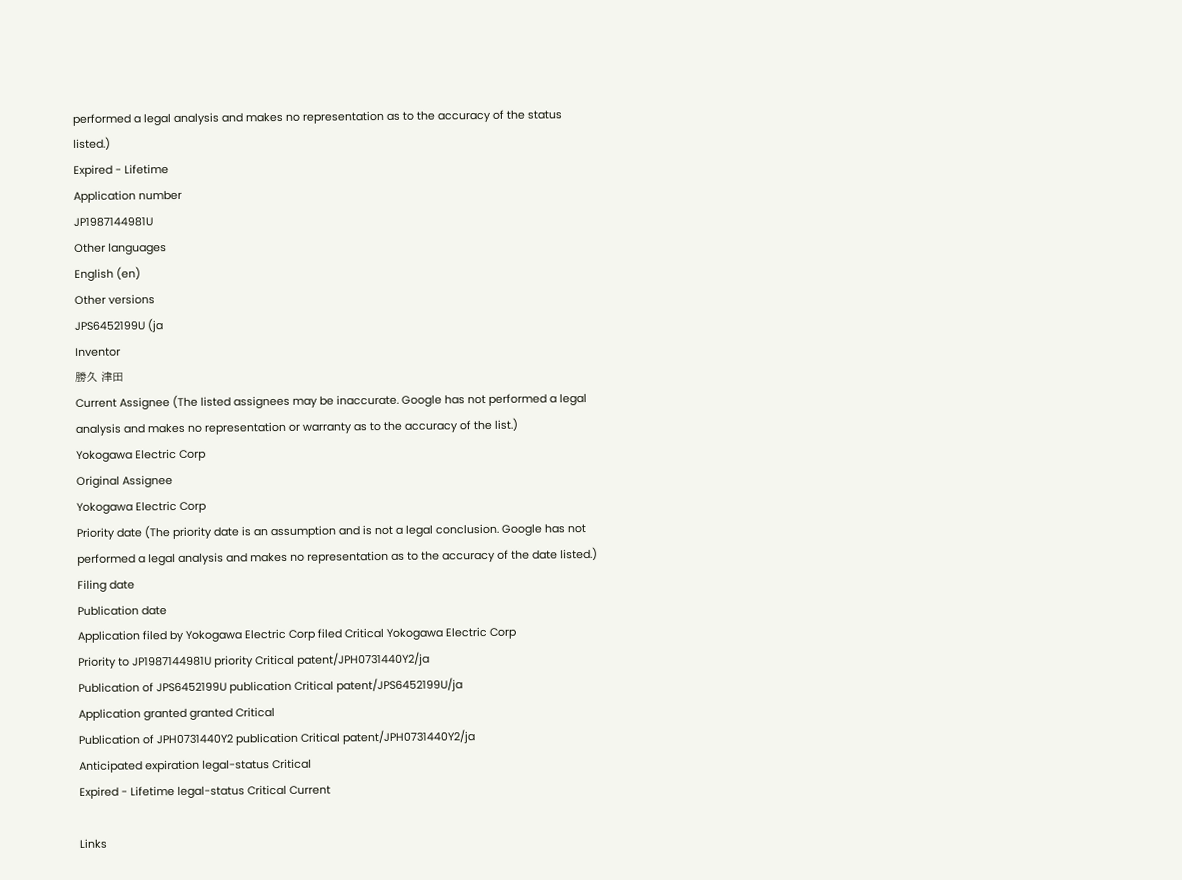performed a legal analysis and makes no representation as to the accuracy of the status listed.)
Expired - Lifetime
Application number
JP1987144981U
Other languages
English (en)
Other versions
JPS6452199U (ja
Inventor
勝久 津田
Current Assignee (The listed assignees may be inaccurate. Google has not performed a legal analysis and makes no representation or warranty as to the accuracy of the list.)
Yokogawa Electric Corp
Original Assignee
Yokogawa Electric Corp
Priority date (The priority date is an assumption and is not a legal conclusion. Google has not performed a legal analysis and makes no representation as to the accuracy of the date listed.)
Filing date
Publication date
Application filed by Yokogawa Electric Corp filed Critical Yokogawa Electric Corp
Priority to JP1987144981U priority Critical patent/JPH0731440Y2/ja
Publication of JPS6452199U publication Critical patent/JPS6452199U/ja
Application granted granted Critical
Publication of JPH0731440Y2 publication Critical patent/JPH0731440Y2/ja
Anticipated expiration legal-status Critical
Expired - Lifetime legal-status Critical Current

Links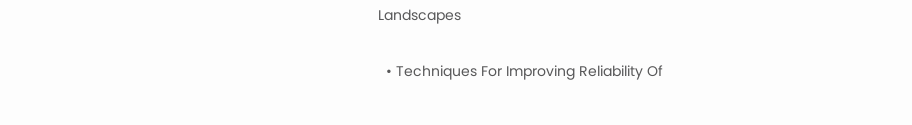Landscapes

  • Techniques For Improving Reliability Of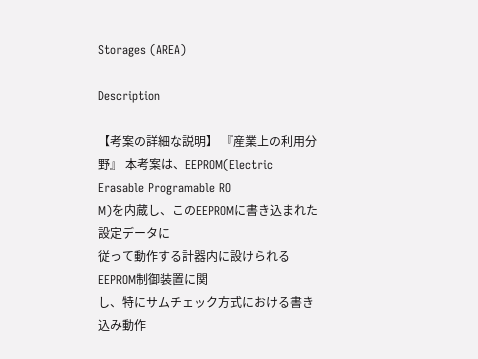Storages (AREA)

Description

【考案の詳細な説明】 『産業上の利用分野』 本考案は、EEPROM(Electric Erasable Programable RO
M)を内蔵し、このEEPROMに書き込まれた設定データに
従って動作する計器内に設けられるEEPROM制御装置に関
し、特にサムチェック方式における書き込み動作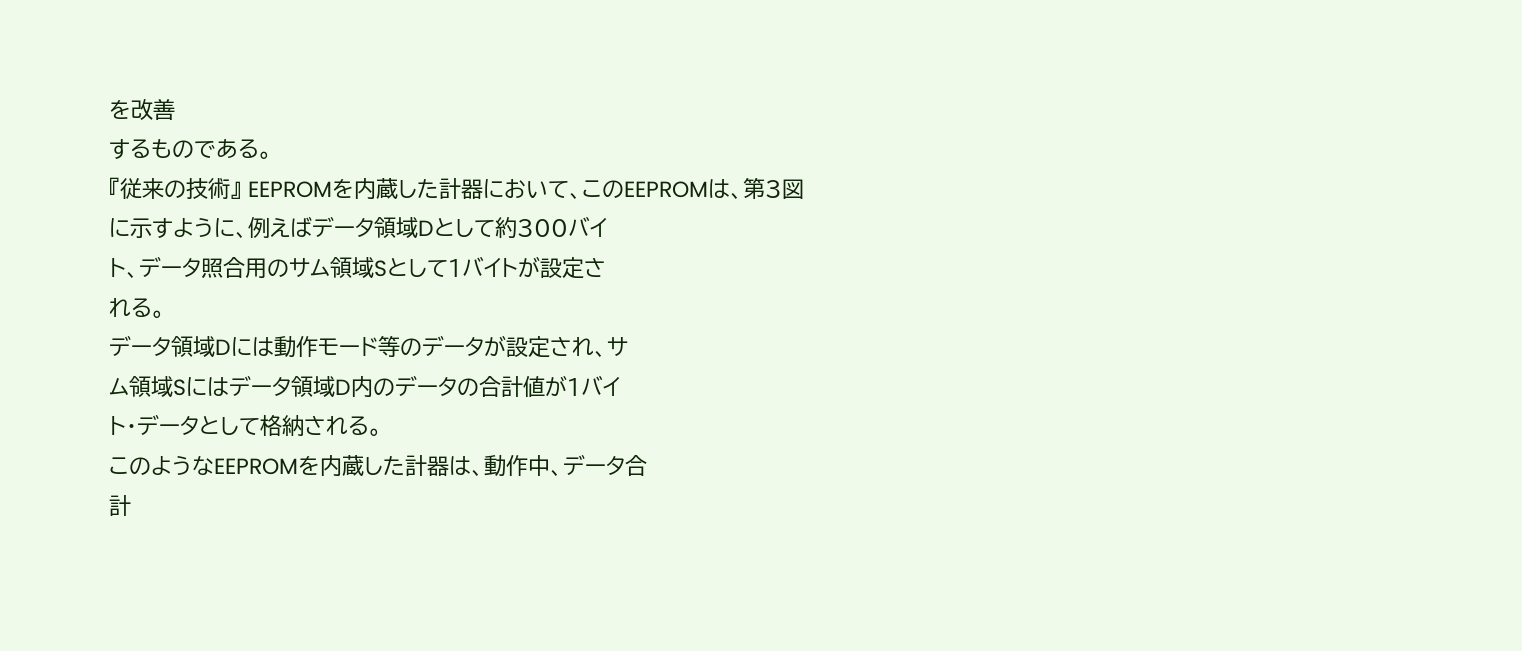を改善
するものである。
『従来の技術』 EEPROMを内蔵した計器において、このEEPROMは、第3図
に示すように、例えばデータ領域Dとして約300バイ
ト、データ照合用のサム領域Sとして1バイトが設定さ
れる。
データ領域Dには動作モード等のデータが設定され、サ
ム領域Sにはデータ領域D内のデータの合計値が1バイ
ト・データとして格納される。
このようなEEPROMを内蔵した計器は、動作中、データ合
計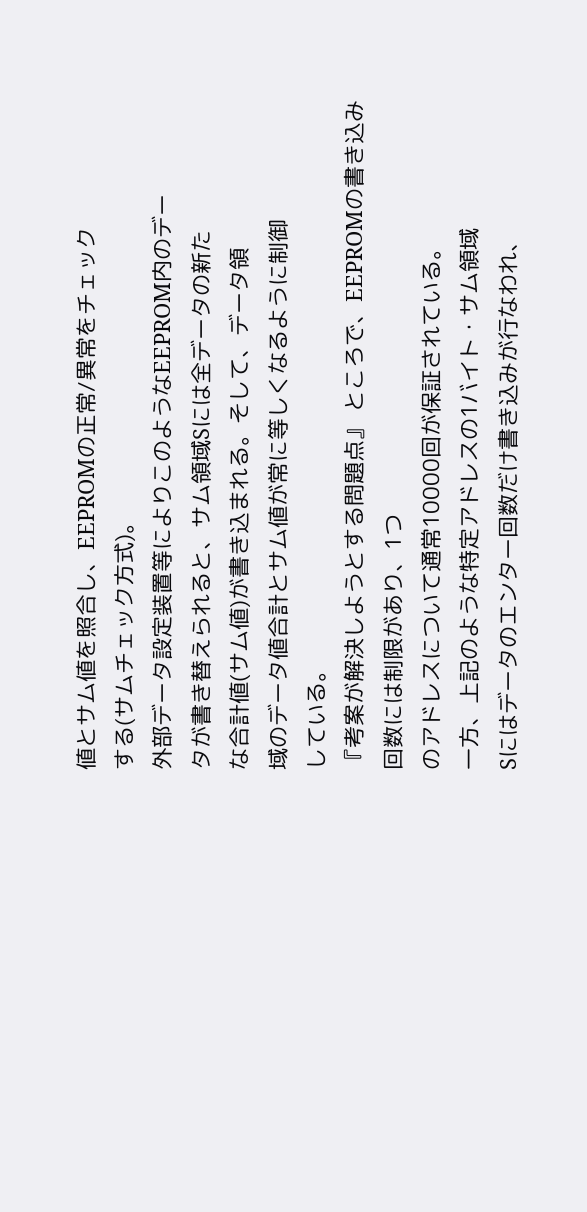値とサム値を照合し、EEPROMの正常/異常をチェック
する(サムチェック方式)。
外部データ設定装置等によりこのようなEEPROM内のデー
タが書き替えられると、サム領域Sには全データの新た
な合計値(サム値)が書き込まれる。そして、データ領
域のデータ値合計とサム値が常に等しくなるように制御
している。
『考案が解決しようとする問題点』 ところで、EEPROMの書き込み回数には制限があり、1つ
のアドレスについて通常10000回が保証されている。
一方、上記のような特定アドレスの1バイト・サム領域
Sにはデータのエンター回数だけ書き込みが行なわれ、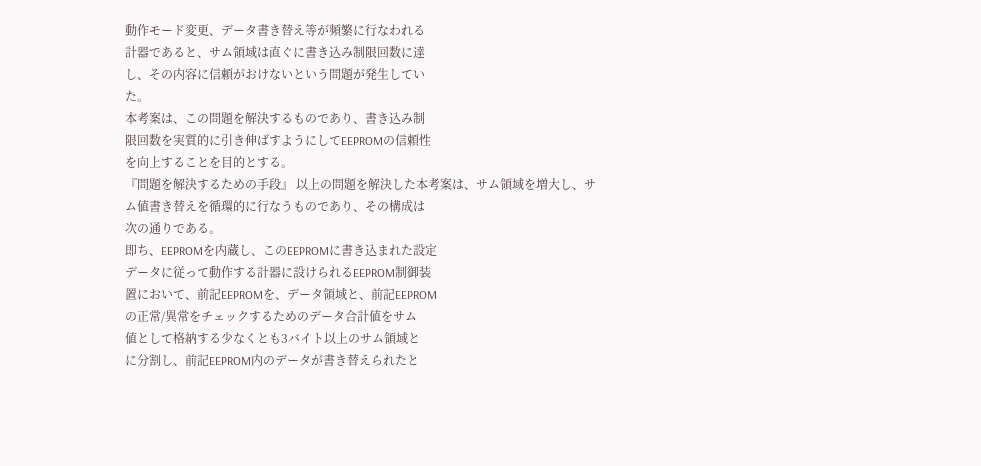動作モード変更、データ書き替え等が頻繁に行なわれる
計器であると、サム領域は直ぐに書き込み制限回数に達
し、その内容に信頼がおけないという問題が発生してい
た。
本考案は、この問題を解決するものであり、書き込み制
限回数を実質的に引き伸ばすようにしてEEPROMの信頼性
を向上することを目的とする。
『問題を解決するための手段』 以上の問題を解決した本考案は、サム領域を増大し、サ
ム値書き替えを循環的に行なうものであり、その構成は
次の通りである。
即ち、EEPROMを内蔵し、このEEPROMに書き込まれた設定
データに従って動作する計器に設けられるEEPROM制御装
置において、前記EEPROMを、データ領域と、前記EEPROM
の正常/異常をチェックするためのデータ合計値をサム
値として格納する少なくとも3バイト以上のサム領域と
に分割し、前記EEPROM内のデータが書き替えられたと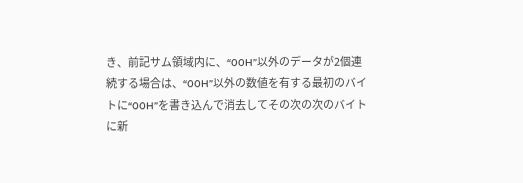き、前記サム領域内に、“00H”以外のデータが2個連
続する場合は、“00H”以外の数値を有する最初のバイ
トに“00H”を書き込んで消去してその次の次のバイト
に新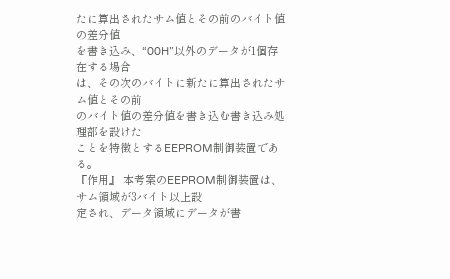たに算出されたサム値とその前のバイト値の差分値
を書き込み、“00H”以外のデータが1個存在する場合
は、その次のバイトに新たに算出されたサム値とその前
のバイト値の差分値を書き込む書き込み処理部を設けた
ことを特徴とするEEPROM制御装置である。
『作用』 本考案のEEPROM制御装置は、サム領域が3バイト以上設
定され、データ領域にデータが書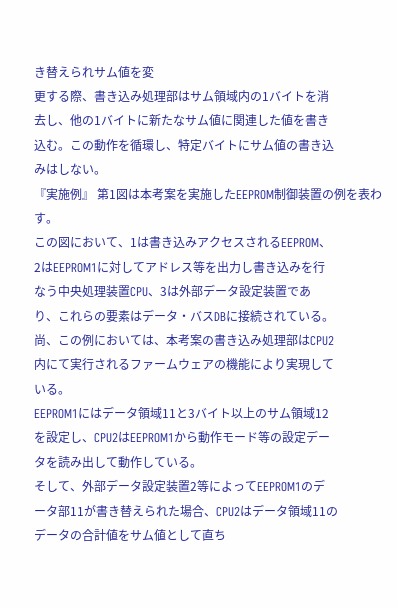き替えられサム値を変
更する際、書き込み処理部はサム領域内の1バイトを消
去し、他の1バイトに新たなサム値に関連した値を書き
込む。この動作を循環し、特定バイトにサム値の書き込
みはしない。
『実施例』 第1図は本考案を実施したEEPROM制御装置の例を表わ
す。
この図において、1は書き込みアクセスされるEEPROM、
2はEEPROM1に対してアドレス等を出力し書き込みを行
なう中央処理装置CPU、3は外部データ設定装置であ
り、これらの要素はデータ・バスDBに接続されている。
尚、この例においては、本考案の書き込み処理部はCPU2
内にて実行されるファームウェアの機能により実現して
いる。
EEPROM1にはデータ領域11と3バイト以上のサム領域12
を設定し、CPU2はEEPROM1から動作モード等の設定デー
タを読み出して動作している。
そして、外部データ設定装置2等によってEEPROM1のデ
ータ部11が書き替えられた場合、CPU2はデータ領域11の
データの合計値をサム値として直ち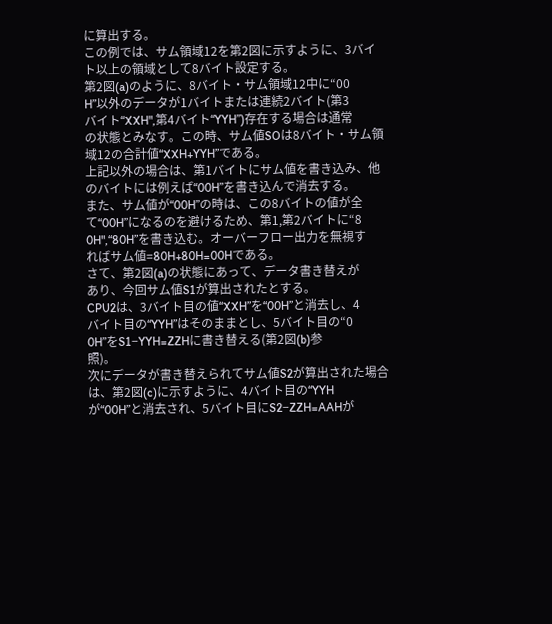に算出する。
この例では、サム領域12を第2図に示すように、3バイ
ト以上の領域として8バイト設定する。
第2図(a)のように、8バイト・サム領域12中に“00
H”以外のデータが1バイトまたは連続2バイト(第3
バイト“XXH",第4バイト“YYH”)存在する場合は通常
の状態とみなす。この時、サム値SOは8バイト・サム領
域12の合計値“XXH+YYH”である。
上記以外の場合は、第1バイトにサム値を書き込み、他
のバイトには例えば“00H”を書き込んで消去する。
また、サム値が“00H”の時は、この8バイトの値が全
て“00H”になるのを避けるため、第1,第2バイトに“8
0H",“80H”を書き込む。オーバーフロー出力を無視す
ればサム値=80H+80H=00Hである。
さて、第2図(a)の状態にあって、データ書き替えが
あり、今回サム値S1が算出されたとする。
CPU2は、3バイト目の値“XXH”を“00H”と消去し、4
バイト目の“YYH”はそのままとし、5バイト目の“0
0H”をS1−YYH=ZZHに書き替える(第2図(b)参
照)。
次にデータが書き替えられてサム値S2が算出された場合
は、第2図(c)に示すように、4バイト目の“YYH
が“00H”と消去され、5バイト目にS2−ZZH=AAHが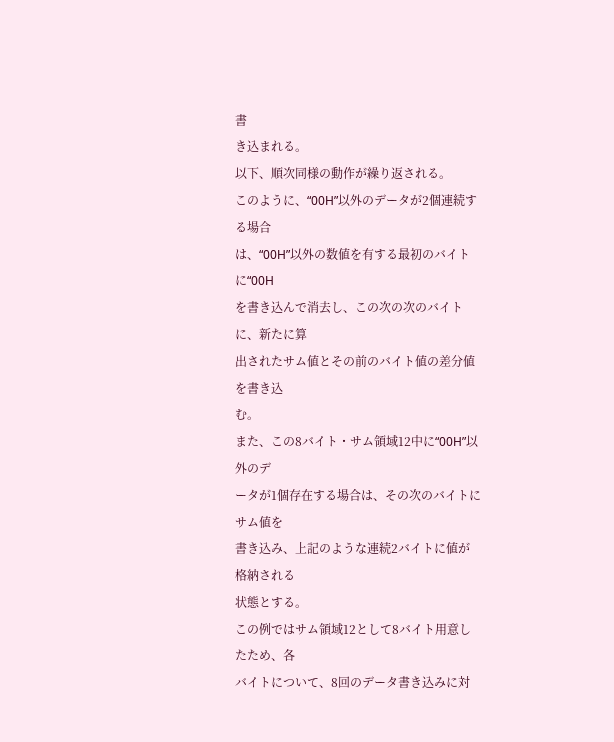書
き込まれる。
以下、順次同様の動作が繰り返される。
このように、“00H”以外のデータが2個連続する場合
は、“00H”以外の数値を有する最初のバイトに“00H
を書き込んで消去し、この次の次のバイトに、新たに算
出されたサム値とその前のバイト値の差分値を書き込
む。
また、この8バイト・サム領域12中に“00H”以外のデ
ータが1個存在する場合は、その次のバイトにサム値を
書き込み、上記のような連続2バイトに値が格納される
状態とする。
この例ではサム領域12として8バイト用意したため、各
バイトについて、8回のデータ書き込みに対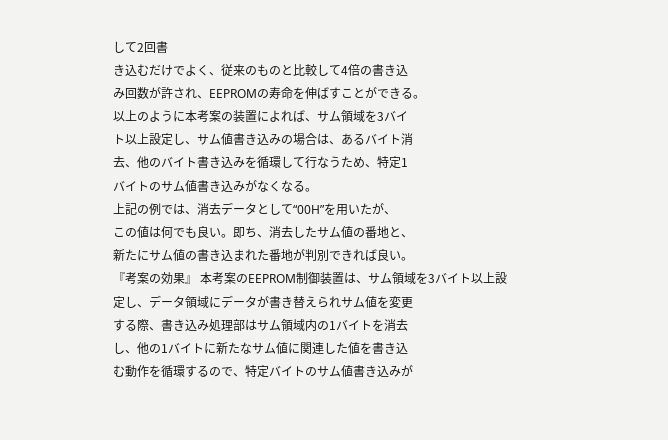して2回書
き込むだけでよく、従来のものと比較して4倍の書き込
み回数が許され、EEPROMの寿命を伸ばすことができる。
以上のように本考案の装置によれば、サム領域を3バイ
ト以上設定し、サム値書き込みの場合は、あるバイト消
去、他のバイト書き込みを循環して行なうため、特定1
バイトのサム値書き込みがなくなる。
上記の例では、消去データとして“00H”を用いたが、
この値は何でも良い。即ち、消去したサム値の番地と、
新たにサム値の書き込まれた番地が判別できれば良い。
『考案の効果』 本考案のEEPROM制御装置は、サム領域を3バイト以上設
定し、データ領域にデータが書き替えられサム値を変更
する際、書き込み処理部はサム領域内の1バイトを消去
し、他の1バイトに新たなサム値に関連した値を書き込
む動作を循環するので、特定バイトのサム値書き込みが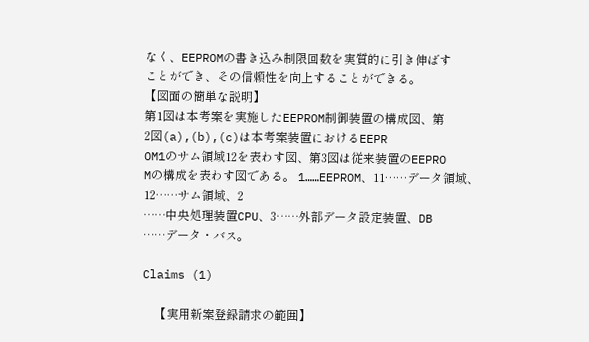なく、EEPROMの書き込み制限回数を実質的に引き伸ばす
ことができ、その信頼性を向上することができる。
【図面の簡単な説明】
第1図は本考案を実施したEEPROM制御装置の構成図、第
2図(a),(b),(c)は本考案装置におけるEEPR
OM1のサム領域12を表わす図、第3図は従来装置のEEPRO
Mの構成を表わす図である。 1……EEPROM、11……データ領域、12……サム領域、2
……中央処理装置CPU、3……外部データ設定装置、DB
……データ・バス。

Claims (1)

    【実用新案登録請求の範囲】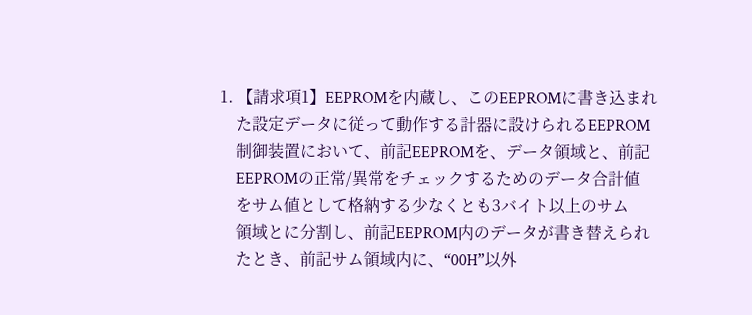1. 【請求項1】EEPROMを内蔵し、このEEPROMに書き込まれ
    た設定データに従って動作する計器に設けられるEEPROM
    制御装置において、前記EEPROMを、データ領域と、前記
    EEPROMの正常/異常をチェックするためのデータ合計値
    をサム値として格納する少なくとも3バイト以上のサム
    領域とに分割し、前記EEPROM内のデータが書き替えられ
    たとき、前記サム領域内に、“00H”以外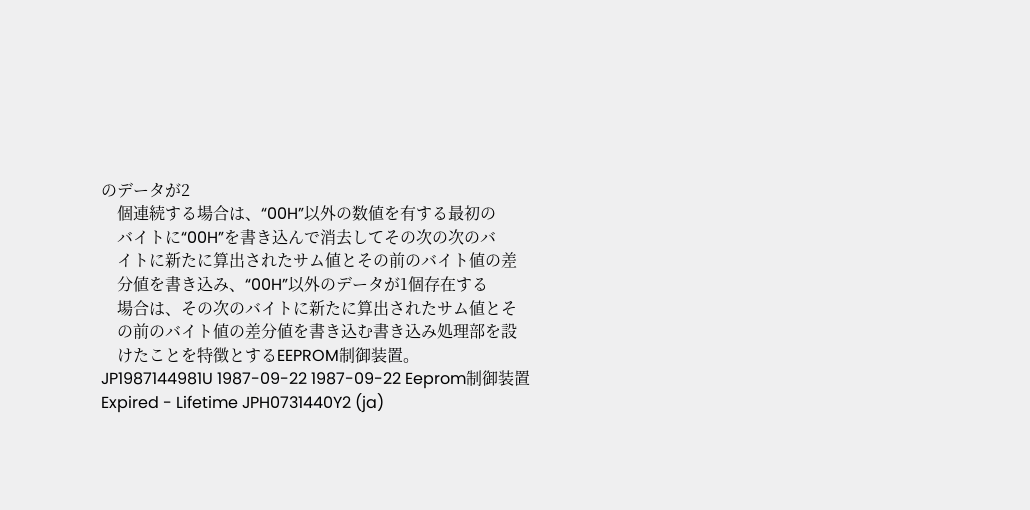のデータが2
    個連続する場合は、“00H”以外の数値を有する最初の
    バイトに“00H”を書き込んで消去してその次の次のバ
    イトに新たに算出されたサム値とその前のバイト値の差
    分値を書き込み、“00H”以外のデータが1個存在する
    場合は、その次のバイトに新たに算出されたサム値とそ
    の前のバイト値の差分値を書き込む書き込み処理部を設
    けたことを特徴とするEEPROM制御装置。
JP1987144981U 1987-09-22 1987-09-22 Eeprom制御装置 Expired - Lifetime JPH0731440Y2 (ja)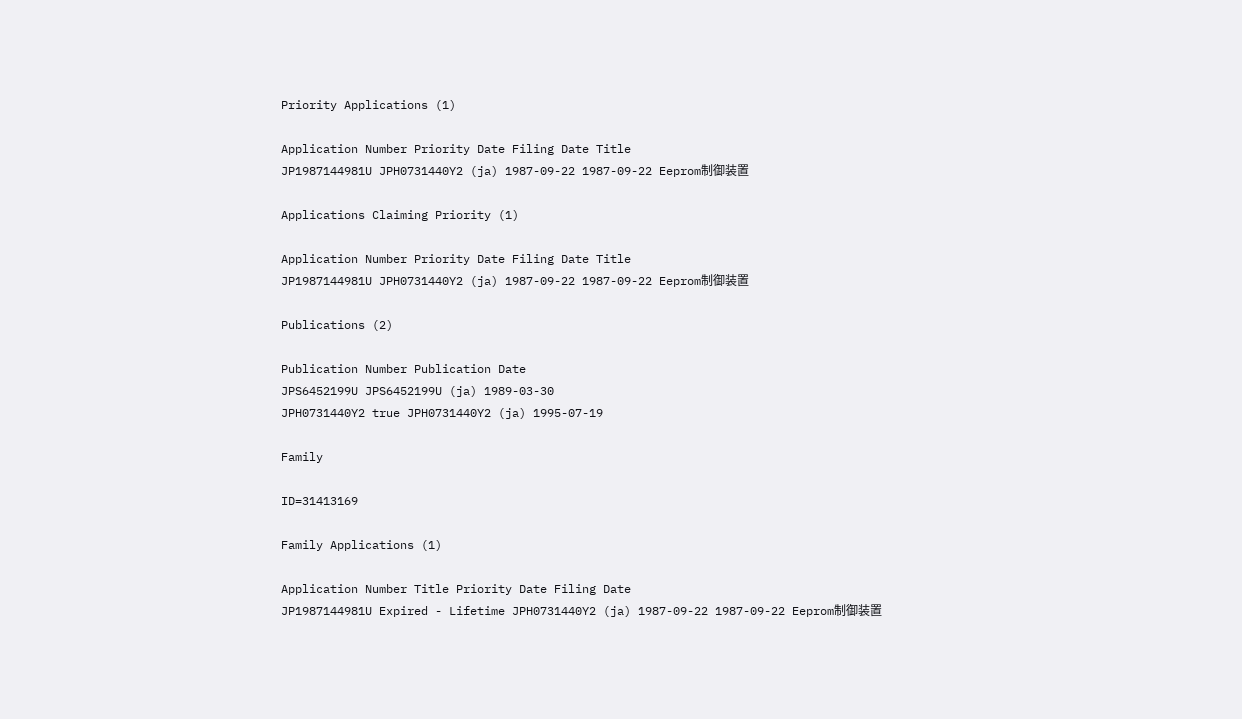Priority Applications (1)

Application Number Priority Date Filing Date Title
JP1987144981U JPH0731440Y2 (ja) 1987-09-22 1987-09-22 Eeprom制御装置

Applications Claiming Priority (1)

Application Number Priority Date Filing Date Title
JP1987144981U JPH0731440Y2 (ja) 1987-09-22 1987-09-22 Eeprom制御装置

Publications (2)

Publication Number Publication Date
JPS6452199U JPS6452199U (ja) 1989-03-30
JPH0731440Y2 true JPH0731440Y2 (ja) 1995-07-19

Family

ID=31413169

Family Applications (1)

Application Number Title Priority Date Filing Date
JP1987144981U Expired - Lifetime JPH0731440Y2 (ja) 1987-09-22 1987-09-22 Eeprom制御装置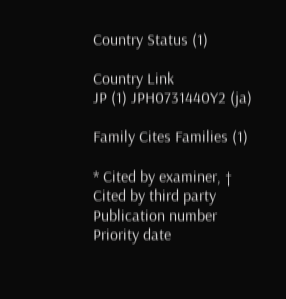Country Status (1)

Country Link
JP (1) JPH0731440Y2 (ja)

Family Cites Families (1)

* Cited by examiner, † Cited by third party
Publication number Priority date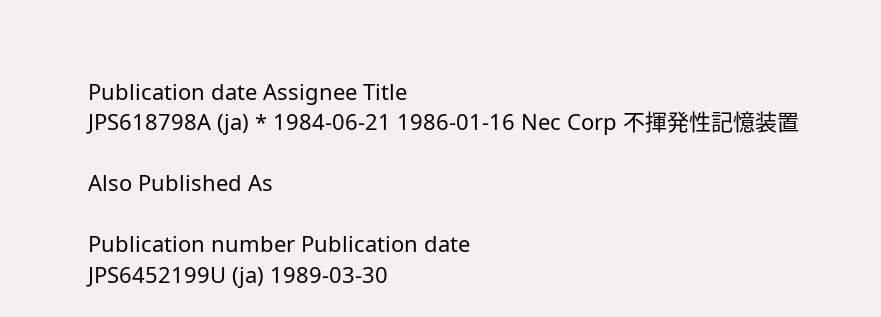Publication date Assignee Title
JPS618798A (ja) * 1984-06-21 1986-01-16 Nec Corp 不揮発性記憶装置

Also Published As

Publication number Publication date
JPS6452199U (ja) 1989-03-30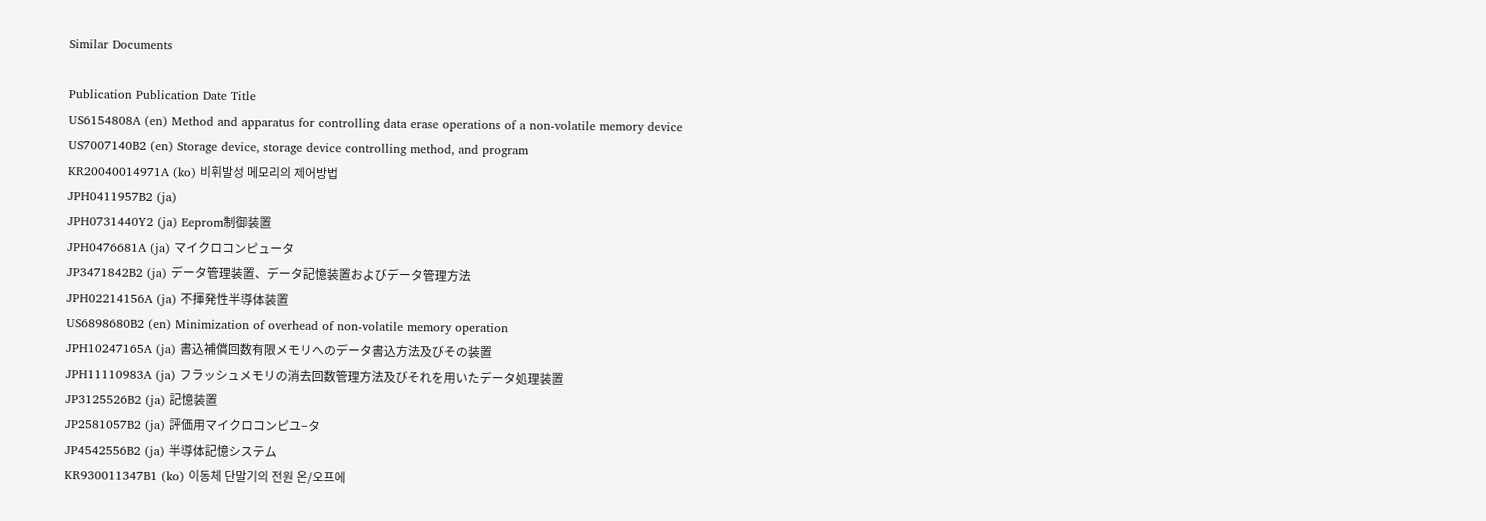Similar Documents

Publication Publication Date Title
US6154808A (en) Method and apparatus for controlling data erase operations of a non-volatile memory device
US7007140B2 (en) Storage device, storage device controlling method, and program
KR20040014971A (ko) 비휘발성 메모리의 제어방법
JPH0411957B2 (ja)
JPH0731440Y2 (ja) Eeprom制御装置
JPH0476681A (ja) マイクロコンピュータ
JP3471842B2 (ja) データ管理装置、データ記憶装置およびデータ管理方法
JPH02214156A (ja) 不揮発性半導体装置
US6898680B2 (en) Minimization of overhead of non-volatile memory operation
JPH10247165A (ja) 書込補償回数有限メモリへのデータ書込方法及びその装置
JPH11110983A (ja) フラッシュメモリの消去回数管理方法及びそれを用いたデータ処理装置
JP3125526B2 (ja) 記憶装置
JP2581057B2 (ja) 評価用マイクロコンピユ−タ
JP4542556B2 (ja) 半導体記憶システム
KR930011347B1 (ko) 이동체 단말기의 전원 온/오프에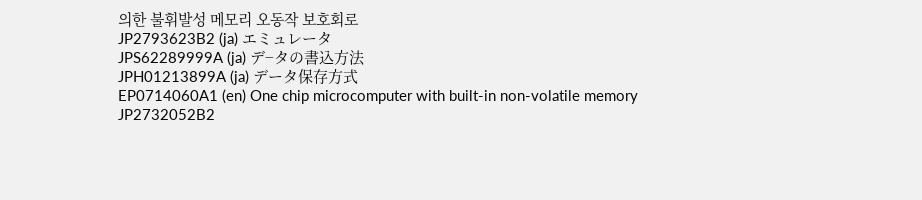의한 불휘발성 메모리 오동작 보호회로
JP2793623B2 (ja) エミュレータ
JPS62289999A (ja) デ−タの書込方法
JPH01213899A (ja) データ保存方式
EP0714060A1 (en) One chip microcomputer with built-in non-volatile memory
JP2732052B2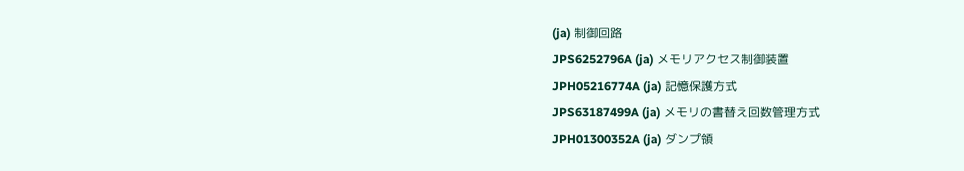(ja) 制御回路
JPS6252796A (ja) メモリアクセス制御装置
JPH05216774A (ja) 記憶保護方式
JPS63187499A (ja) メモリの書替え回数管理方式
JPH01300352A (ja) ダンプ領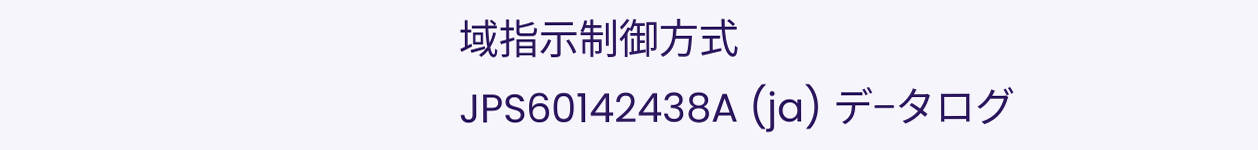域指示制御方式
JPS60142438A (ja) デ−タログ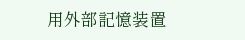用外部記憶装置